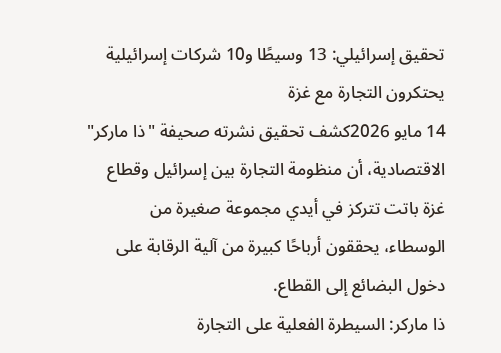تحقيق إسرائيلي: 13 وسيطًا و10 شركات إسرائيلية يحتكرون التجارة مع غزة
14 مايو 2026كشف تحقيق نشرته صحيفة "ذا ماركر" الاقتصادية، أن منظومة التجارة بين إسرائيل وقطاع غزة باتت تتركز في أيدي مجموعة صغيرة من الوسطاء، يحققون أرباحًا كبيرة من آلية الرقابة على دخول البضائع إلى القطاع.
ذا ماركر: السيطرة الفعلية على التجارة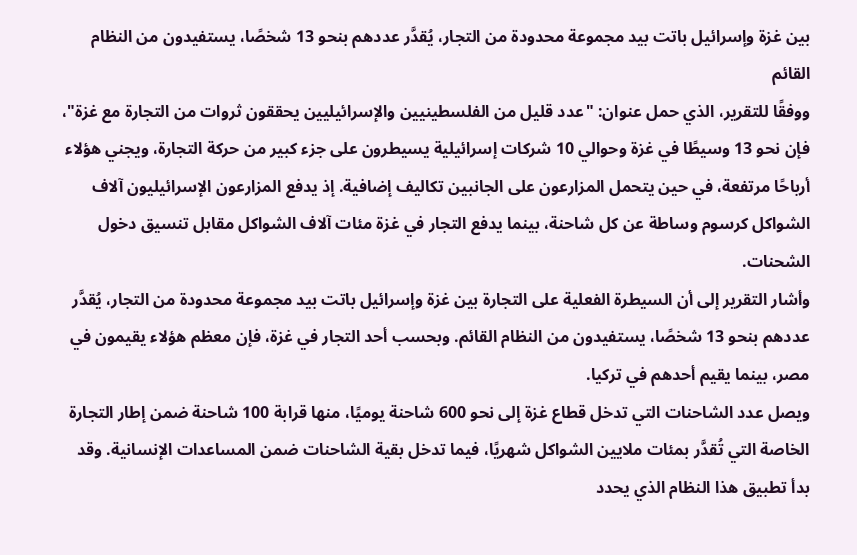بين غزة وإسرائيل باتت بيد مجموعة محدودة من التجار، يُقدَّر عددهم بنحو 13 شخصًا، يستفيدون من النظام القائم
ووفقًا للتقرير، الذي حمل عنوان: "عدد قليل من الفلسطينيين والإسرائيليين يحققون ثروات من التجارة مع غزة"، فإن نحو 13 وسيطًا في غزة وحوالي 10 شركات إسرائيلية يسيطرون على جزء كبير من حركة التجارة، ويجني هؤلاء أرباحًا مرتفعة، في حين يتحمل المزارعون على الجانبين تكاليف إضافية. إذ يدفع المزارعون الإسرائيليون آلاف الشواكل كرسوم وساطة عن كل شاحنة، بينما يدفع التجار في غزة مئات آلاف الشواكل مقابل تنسيق دخول الشحنات.
وأشار التقرير إلى أن السيطرة الفعلية على التجارة بين غزة وإسرائيل باتت بيد مجموعة محدودة من التجار، يُقدَّر عددهم بنحو 13 شخصًا، يستفيدون من النظام القائم. وبحسب أحد التجار في غزة، فإن معظم هؤلاء يقيمون في مصر، بينما يقيم أحدهم في تركيا.
ويصل عدد الشاحنات التي تدخل قطاع غزة إلى نحو 600 شاحنة يوميًا، منها قرابة 100 شاحنة ضمن إطار التجارة الخاصة التي تُقدَّر بمئات ملايين الشواكل شهريًا، فيما تدخل بقية الشاحنات ضمن المساعدات الإنسانية. وقد بدأ تطبيق هذا النظام الذي يحدد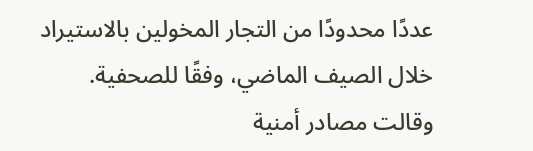عددًا محدودًا من التجار المخولين بالاستيراد خلال الصيف الماضي، وفقًا للصحفية.
وقالت مصادر أمنية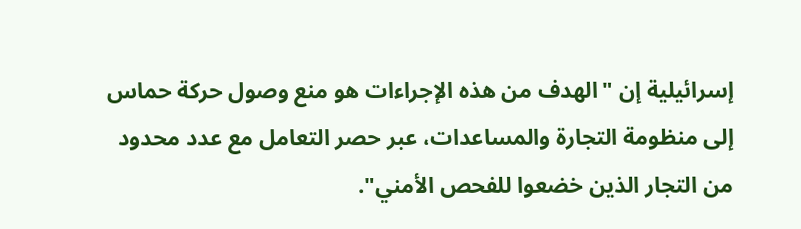إسرائيلية إن "الهدف من هذه الإجراءات هو منع وصول حركة حماس إلى منظومة التجارة والمساعدات، عبر حصر التعامل مع عدد محدود من التجار الذين خضعوا للفحص الأمني".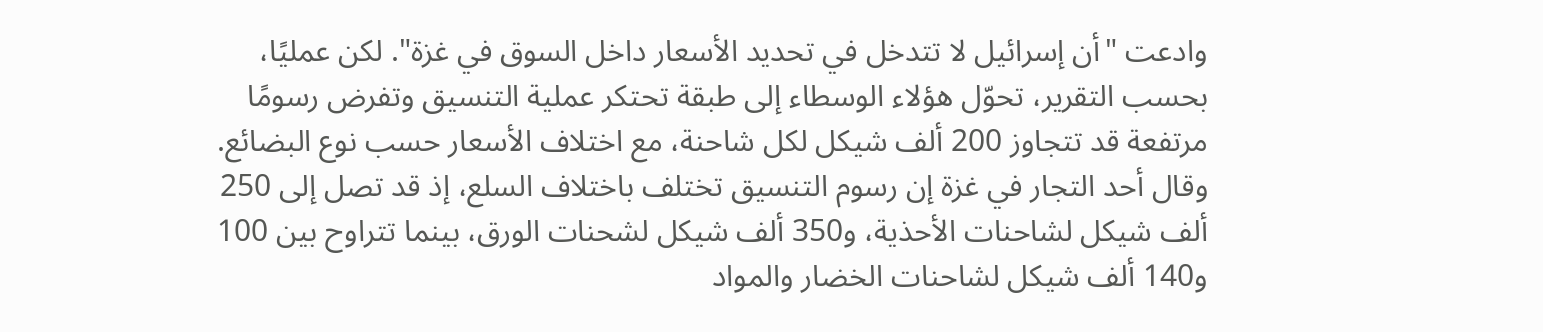وادعت "أن إسرائيل لا تتدخل في تحديد الأسعار داخل السوق في غزة". لكن عمليًا، بحسب التقرير، تحوّل هؤلاء الوسطاء إلى طبقة تحتكر عملية التنسيق وتفرض رسومًا مرتفعة قد تتجاوز 200 ألف شيكل لكل شاحنة، مع اختلاف الأسعار حسب نوع البضائع.
وقال أحد التجار في غزة إن رسوم التنسيق تختلف باختلاف السلع، إذ قد تصل إلى 250 ألف شيكل لشاحنات الأحذية، و350 ألف شيكل لشحنات الورق، بينما تتراوح بين 100 و140 ألف شيكل لشاحنات الخضار والمواد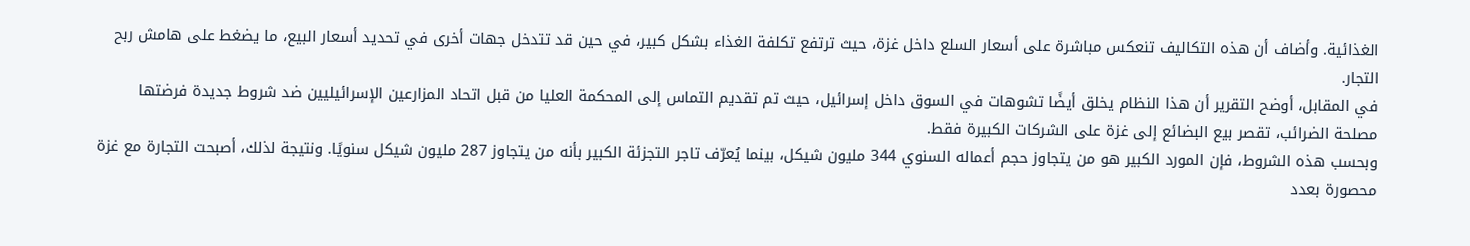الغذائية. وأضاف أن هذه التكاليف تنعكس مباشرة على أسعار السلع داخل غزة، حيث ترتفع تكلفة الغذاء بشكل كبير، في حين قد تتدخل جهات أخرى في تحديد أسعار البيع، ما يضغط على هامش ربح التجار.
في المقابل، أوضح التقرير أن هذا النظام يخلق أيضًا تشوهات في السوق داخل إسرائيل، حيث تم تقديم التماس إلى المحكمة العليا من قبل اتحاد المزارعين الإسرائيليين ضد شروط جديدة فرضتها مصلحة الضرائب، تقصر بيع البضائع إلى غزة على الشركات الكبيرة فقط.
وبحسب هذه الشروط، فإن المورد الكبير هو من يتجاوز حجم أعماله السنوي 344 مليون شيكل، بينما يُعرّف تاجر التجزئة الكبير بأنه من يتجاوز 287 مليون شيكل سنويًا. ونتيجة لذلك، أصبحت التجارة مع غزة محصورة بعدد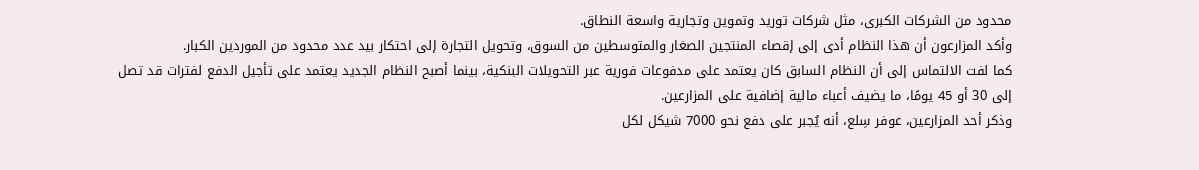محدود من الشركات الكبرى، مثل شركات توريد وتموين وتجارية واسعة النطاق.
وأكد المزارعون أن هذا النظام أدى إلى إقصاء المنتجين الصغار والمتوسطين من السوق، وتحويل التجارة إلى احتكار بيد عدد محدود من الموردين الكبار.
كما لفت الالتماس إلى أن النظام السابق كان يعتمد على مدفوعات فورية عبر التحويلات البنكية، بينما أصبح النظام الجديد يعتمد على تأجيل الدفع لفترات قد تصل إلى 30 أو 45 يومًا، ما يضيف أعباء مالية إضافية على المزارعين.
وذكر أحد المزارعين، عوفر سِلع، أنه يُجبر على دفع نحو 7000 شيكل لكل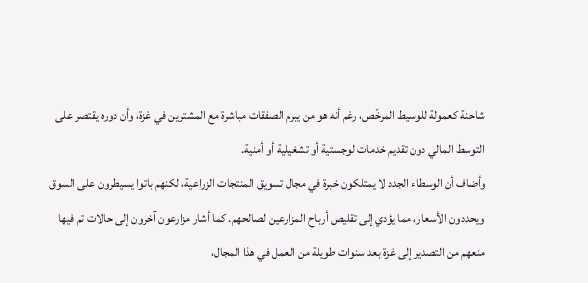شاحنة كعمولة للوسيط المرخّص، رغم أنه هو من يبرم الصفقات مباشرة مع المشترين في غزة، وأن دوره يقتصر على التوسط المالي دون تقديم خدمات لوجستية أو تشغيلية أو أمنية.
وأضاف أن الوسطاء الجدد لا يمتلكون خبرة في مجال تسويق المنتجات الزراعية، لكنهم باتوا يسيطرون على السوق ويحددون الأسعار، مما يؤدي إلى تقليص أرباح المزارعين لصالحهم. كما أشار مزارعون آخرون إلى حالات تم فيها منعهم من التصدير إلى غزة بعد سنوات طويلة من العمل في هذا المجال،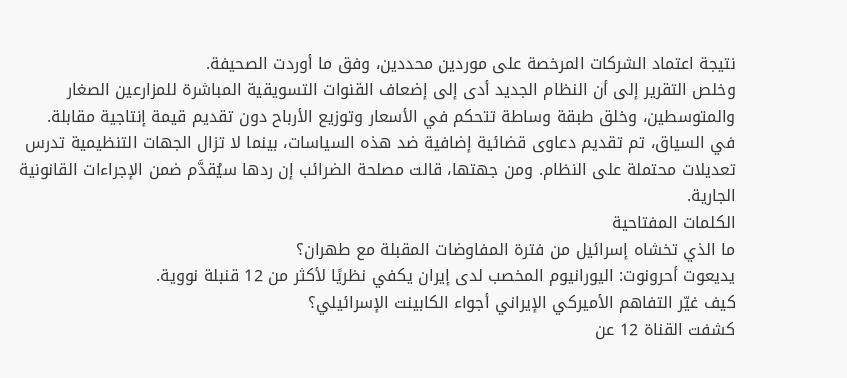نتيجة اعتماد الشركات المرخصة على موردين محددين، وفق ما أوردت الصحيفة.
وخلص التقرير إلى أن النظام الجديد أدى إلى إضعاف القنوات التسويقية المباشرة للمزارعين الصغار والمتوسطين، وخلق طبقة وساطة تتحكم في الأسعار وتوزيع الأرباح دون تقديم قيمة إنتاجية مقابلة.
في السياق، تم تقديم دعاوى قضائية إضافية ضد هذه السياسات، بينما لا تزال الجهات التنظيمية تدرس تعديلات محتملة على النظام. ومن جهتها، قالت مصلحة الضرائب إن ردها سيُقدَّم ضمن الإجراءات القانونية الجارية.
الكلمات المفتاحية
ما الذي تخشاه إسرائيل من فترة المفاوضات المقبلة مع طهران؟
يديعوت أحرونوت: اليورانيوم المخصب لدى إيران يكفي نظريًا لأكثر من 12 قنبلة نووية.
كيف غيّر التفاهم الأميركي الإيراني أجواء الكابينت الإسرائيلي؟
كشفت القناة 12 عن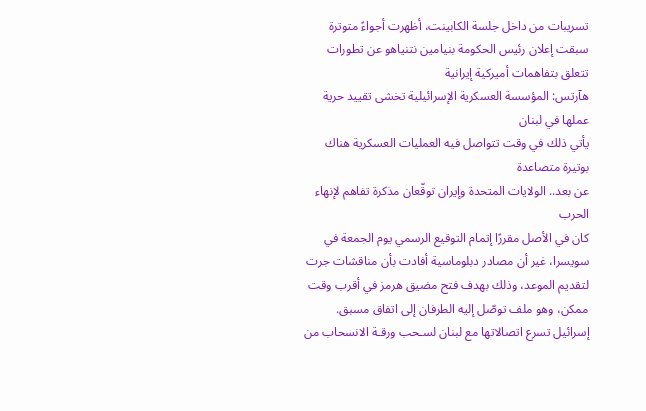تسريبات من داخل جلسة الكابينت، أظهرت أجواءً متوترة سبقت إعلان رئيس الحكومة بنيامين نتنياهو عن تطورات تتعلق بتفاهمات أميركية إيرانية
هآرتس: المؤسسة العسكرية الإسرائيلية تخشى تقييد حرية عملها في لبنان
يأتي ذلك في وقت تتواصل فيه العمليات العسكرية هناك بوتيرة متصاعدة
عن بعد.. الولايات المتحدة وإيران توقّعان مذكرة تفاهم لإنهاء الحرب
كان في الأصل مقررًا إتمام التوقيع الرسمي يوم الجمعة في سويسرا، غير أن مصادر دبلوماسية أفادت بأن مناقشات جرت لتقديم الموعد، وذلك بهدف فتح مضيق هرمز في أقرب وقت ممكن، وهو ملف توصّل إليه الطرفان إلى اتفاق مسبق.
إسرائيل تسرع اتصالاتها مع لبنان لسـحب ورقـة الانسحاب من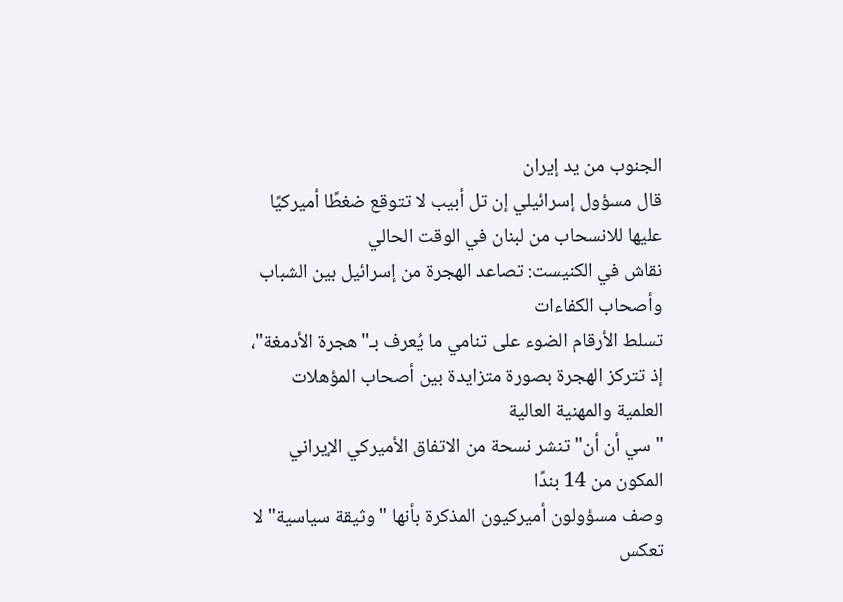الجنوب من يد إيران
قال مسؤول إسرائيلي إن تل أبيب لا تتوقع ضغطًا أميركيًا عليها للانسحاب من لبنان في الوقت الحالي
نقاش في الكنيست: تصاعد الهجرة من إسرائيل بين الشباب وأصحاب الكفاءات
تسلط الأرقام الضوء على تنامي ما يُعرف بـ"هجرة الأدمغة"، إذ تتركز الهجرة بصورة متزايدة بين أصحاب المؤهلات العلمية والمهنية العالية
"سي أن أن" تنشر نسحة من الاتفاق الأميركي الإيراني المكون من 14 بندًا
وصف مسؤولون أميركيون المذكرة بأنها "وثيقة سياسية" لا تعكس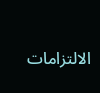الالتزامات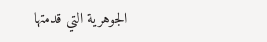الجوهرية التي قدمتها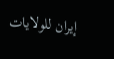إيران للولايات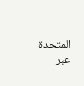المتحدة عبر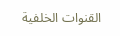القنوات الخلفية